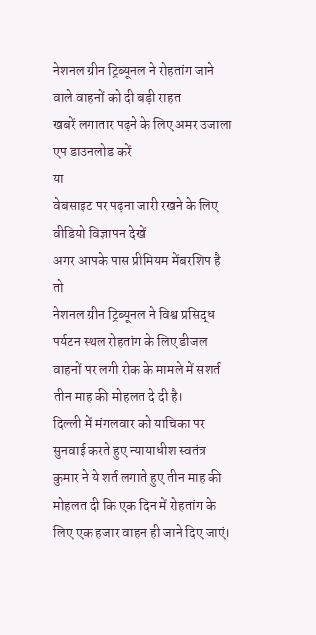नेशनल ग्रीन ट्रिब्यूनल ने रोहतांग जाने वाले वाहनों को दी बड़ी राहत
खबरें लगातार पढ़ने के लिए अमर उजाला एप डाउनलोड करें
या
वेबसाइट पर पढ़ना जारी रखने के लिए वीडियो विज्ञापन देखें
अगर आपके पास प्रीमियम मेंबरशिप है तो
नेशनल ग्रीन ट्रिब्यूनल ने विश्व प्रसिद्ध पर्यटन स्थल रोहतांग के लिए डीजल वाहनों पर लगी रोक के मामले में सशर्त तीन माह की मोहलत दे दी है।
दिल्ली में मंगलवार को याचिका पर सुनवाई करते हुए न्यायाधीश स्वतंत्र कुमार ने ये शर्त लगाते हुए तीन माह की मोहलत दी कि एक दिन में रोहतांग के लिए एक हजार वाहन ही जाने दिए जाएं।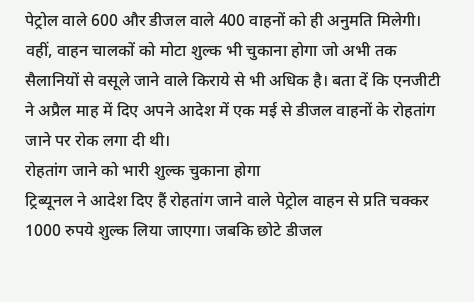पेट्रोल वाले 600 और डीजल वाले 400 वाहनों को ही अनुमति मिलेगी।
वहीं, वाहन चालकों को मोटा शुल्क भी चुकाना होगा जो अभी तक सैलानियों से वसूले जाने वाले किराये से भी अधिक है। बता दें कि एनजीटी ने अप्रैल माह में दिए अपने आदेश में एक मई से डीजल वाहनों के रोहतांग जाने पर रोक लगा दी थी।
रोहतांग जाने को भारी शुल्क चुकाना होगा
ट्रिब्यूनल ने आदेश दिए हैं रोहतांग जाने वाले पेट्रोल वाहन से प्रति चक्कर 1000 रुपये शुल्क लिया जाएगा। जबकि छोटे डीजल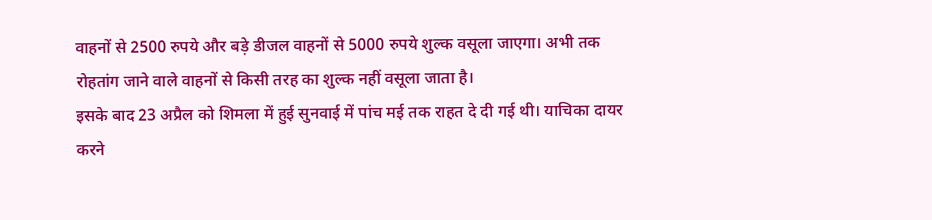वाहनों से 2500 रुपये और बड़े डीजल वाहनों से 5000 रुपये शुल्क वसूला जाएगा। अभी तक रोहतांग जाने वाले वाहनों से किसी तरह का शुल्क नहीं वसूला जाता है।
इसके बाद 23 अप्रैल को शिमला में हुई सुनवाई में पांच मई तक राहत दे दी गई थी। याचिका दायर करने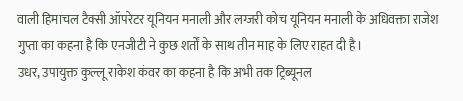वाली हिमाचल टैक्सी ऑपरेटर यूनियन मनाली और लग्जरी कोच यूनियन मनाली के अधिवक्ता राजेश गुप्ता का कहना है कि एनजीटी ने कुछ शर्तों के साथ तीन माह के लिए राहत दी है।
उधर, उपायुक्त कुल्लू राकेश कंवर का कहना है कि अभी तक ट्रिब्यूनल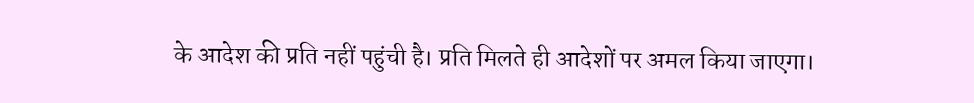के आदेश की प्रति नहीं पहुंची है। प्रति मिलते ही आदेशों पर अमल किया जाएगा।